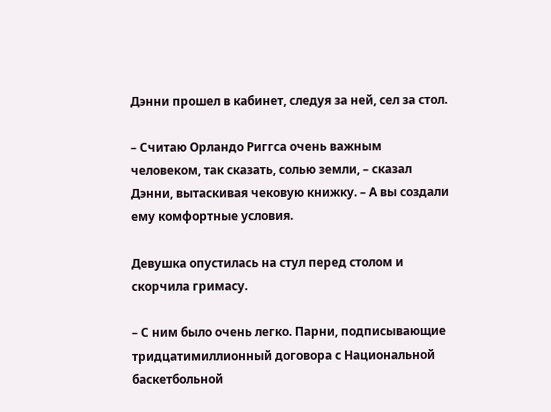Дэнни прошел в кабинет, следуя за ней, сел за стол.

– Считаю Орландо Риггса очень важным человеком, так сказать, солью земли, – сказал Дэнни, вытаскивая чековую книжку. – А вы создали ему комфортные условия.

Девушка опустилась на стул перед столом и скорчила гримасу.

– С ним было очень легко. Парни, подписывающие тридцатимиллионный договора с Национальной баскетбольной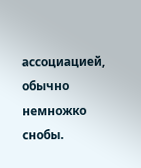ассоциацией, обычно немножко снобы.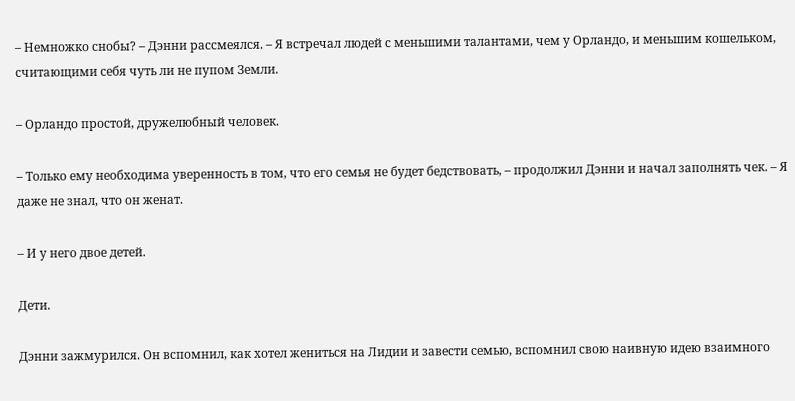– Немножко снобы? – Дэнни рассмеялся. – Я встречал людей с меньшими талантами, чем у Орландо, и меньшим кошельком, считающими себя чуть ли не пупом Земли.

– Орландо простой, дружелюбный человек.

– Только ему необходима уверенность в том, что его семья не будет бедствовать, – продолжил Дэнни и начал заполнять чек. – Я даже не знал, что он женат.

– И у него двое детей.

Дети.

Дэнни зажмурился. Он вспомнил, как хотел жениться на Лидии и завести семью, вспомнил свою наивную идею взаимного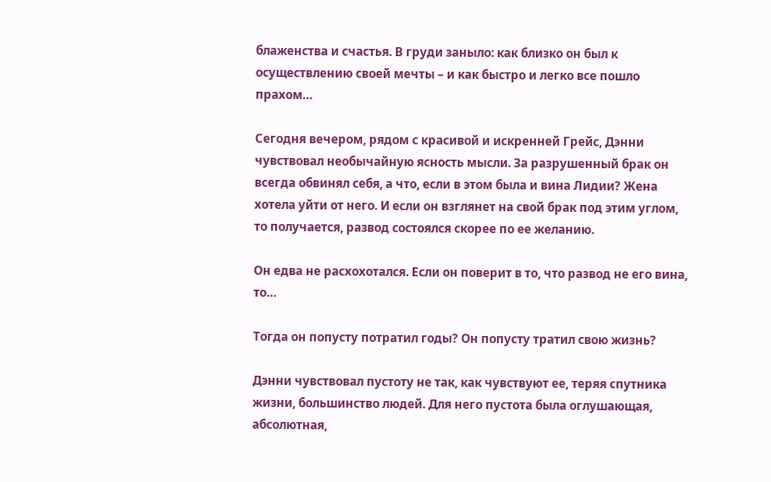блаженства и счастья. В груди заныло: как близко он был к осуществлению своей мечты – и как быстро и легко все пошло прахом…

Сегодня вечером, рядом с красивой и искренней Грейс, Дэнни чувствовал необычайную ясность мысли. За разрушенный брак он всегда обвинял себя, а что, если в этом была и вина Лидии? Жена хотела уйти от него. И если он взглянет на свой брак под этим углом, то получается, развод состоялся скорее по ее желанию.

Он едва не расхохотался. Если он поверит в то, что развод не его вина, то…

Тогда он попусту потратил годы? Он попусту тратил свою жизнь?

Дэнни чувствовал пустоту не так, как чувствуют ее, теряя спутника жизни, большинство людей. Для него пустота была оглушающая, абсолютная,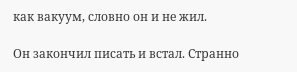как вакуум, словно он и не жил.

Он закончил писать и встал. Странно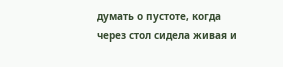думать о пустоте, когда через стол сидела живая и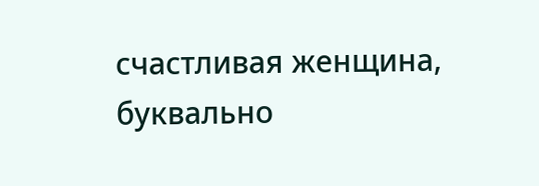счастливая женщина, буквально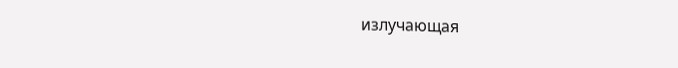излучающая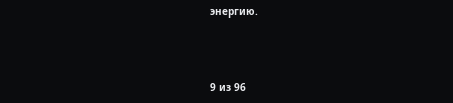энергию.



9 из 96